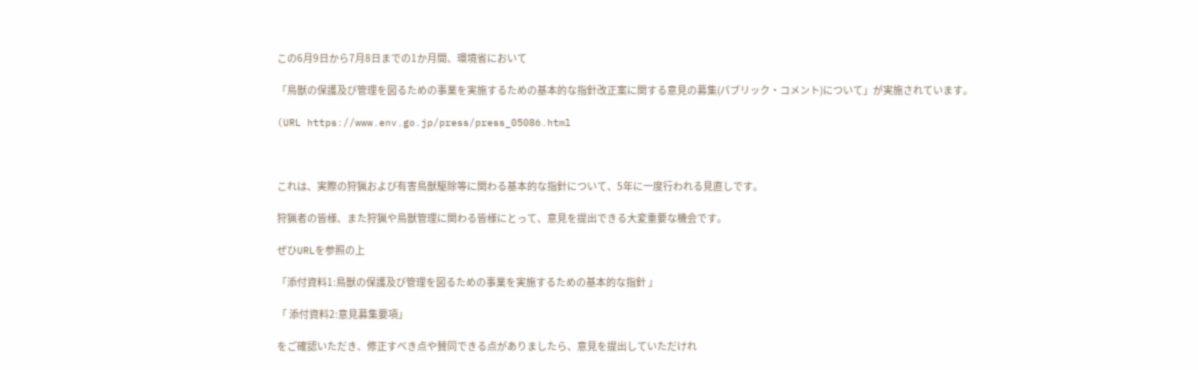この6月9日から7月8日までの1か月間、環境省において

「鳥獣の保護及び管理を図るための事業を実施するための基本的な指針改正案に関する意見の募集(パブリック・コメント)について」が実施されています。

(URL https://www.env.go.jp/press/press_05086.html



これは、実際の狩猟および有害鳥獣駆除等に関わる基本的な指針について、5年に一度行われる見直しです。

狩猟者の皆様、また狩猟や鳥獣管理に関わる皆様にとって、意見を提出できる大変重要な機会です。

ぜひURLを参照の上

「添付資料1:鳥獣の保護及び管理を図るための事業を実施するための基本的な指針 」

「 添付資料2:意見募集要項」

をご確認いただき、修正すべき点や賛同できる点がありましたら、意見を提出していただけれ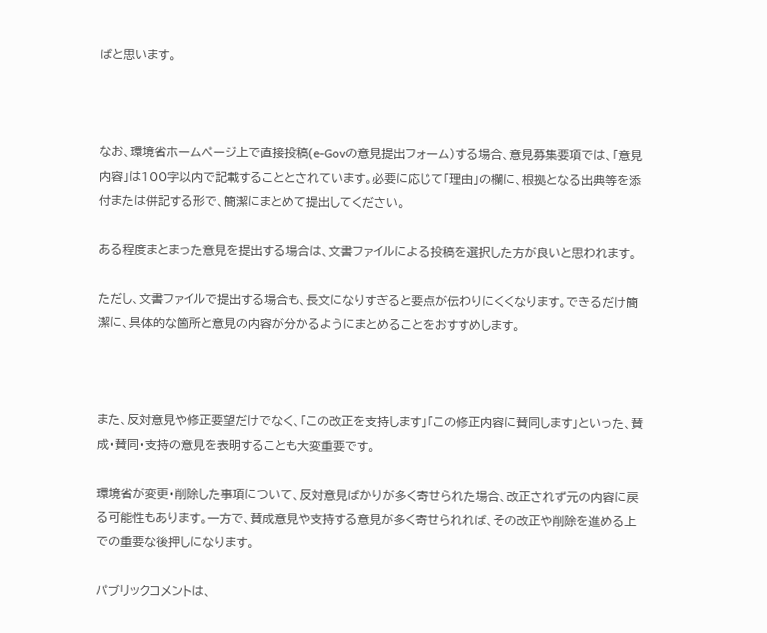ばと思います。



なお、環境省ホームページ上で直接投稿(e-Govの意見提出フォーム)する場合、意見募集要項では、「意見内容」は100字以内で記載することとされています。必要に応じて「理由」の欄に、根拠となる出典等を添付または併記する形で、簡潔にまとめて提出してください。

ある程度まとまった意見を提出する場合は、文書ファイルによる投稿を選択した方が良いと思われます。

ただし、文書ファイルで提出する場合も、長文になりすぎると要点が伝わりにくくなります。できるだけ簡潔に、具体的な箇所と意見の内容が分かるようにまとめることをおすすめします。



また、反対意見や修正要望だけでなく、「この改正を支持します」「この修正内容に賛同します」といった、賛成・賛同・支持の意見を表明することも大変重要です。

環境省が変更・削除した事項について、反対意見ばかりが多く寄せられた場合、改正されず元の内容に戻る可能性もあります。一方で、賛成意見や支持する意見が多く寄せられれば、その改正や削除を進める上での重要な後押しになります。

パブリックコメントは、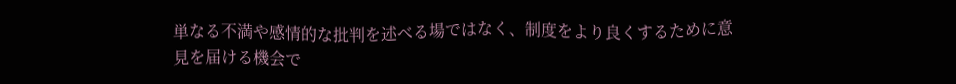単なる不満や感情的な批判を述べる場ではなく、制度をより良くするために意見を届ける機会で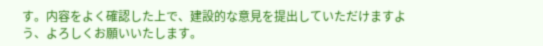す。内容をよく確認した上で、建設的な意見を提出していただけますよう、よろしくお願いいたします。